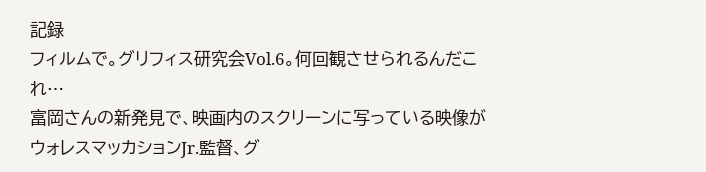記録
フィルムで。グリフィス研究会Vol.6。何回観させられるんだこれ…
富岡さんの新発見で、映画内のスクリーンに写っている映像がウォレスマッカションJr.監督、グ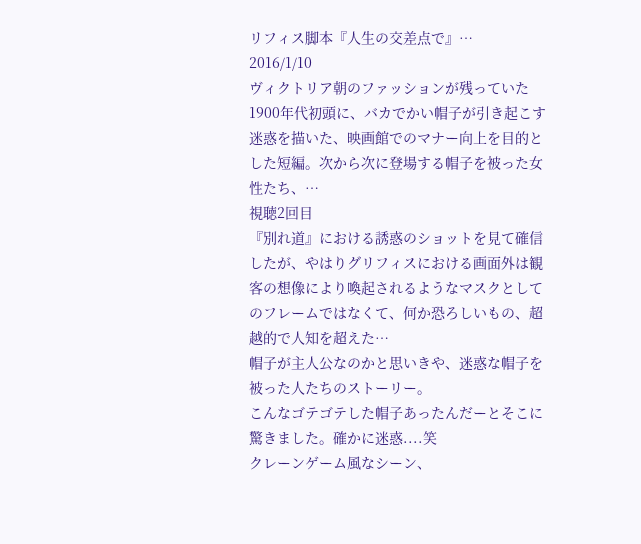リフィス脚本『人生の交差点で』…
2016/1/10
ヴィクトリア朝のファッションが残っていた1900年代初頭に、バカでかい帽子が引き起こす迷惑を描いた、映画館でのマナー向上を目的とした短編。次から次に登場する帽子を被った女性たち、…
視聴2回目
『別れ道』における誘惑のショットを見て確信したが、やはりグリフィスにおける画面外は観客の想像により喚起されるようなマスクとしてのフレームではなくて、何か恐ろしいもの、超越的で人知を超えた…
帽子が主人公なのかと思いきや、迷惑な帽子を被った人たちのストーリー。
こんなゴテゴテした帽子あったんだーとそこに驚きました。確かに迷惑....笑
クレーンゲーム風なシーン、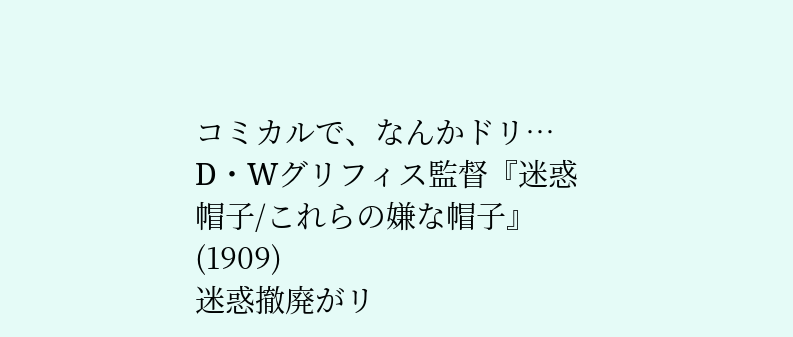コミカルで、なんかドリ…
D・Wグリフィス監督『迷惑帽子/これらの嫌な帽子』(1909)
迷惑撤廃がリ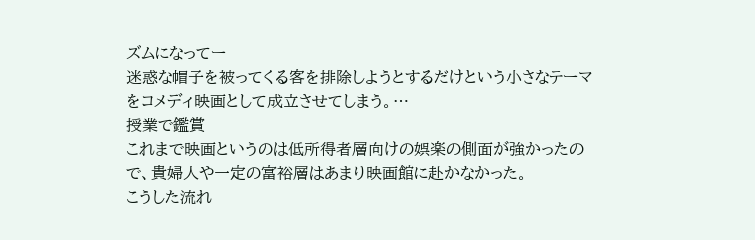ズムになってー
迷惑な帽子を被ってくる客を排除しようとするだけという小さなテーマをコメディ映画として成立させてしまう。…
授業で鑑賞
これまで映画というのは低所得者層向けの娯楽の側面が強かったので、貴婦人や一定の富裕層はあまり映画館に赴かなかった。
こうした流れ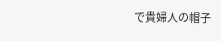で貴婦人の帽子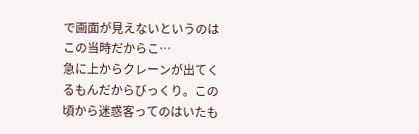で画面が見えないというのはこの当時だからこ…
急に上からクレーンが出てくるもんだからびっくり。この頃から迷惑客ってのはいたも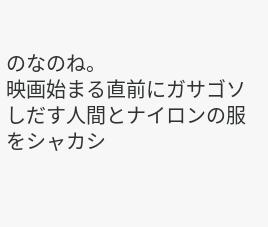のなのね。
映画始まる直前にガサゴソしだす人間とナイロンの服をシャカシ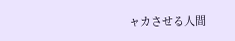ャカさせる人間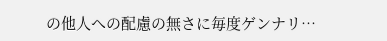の他人への配慮の無さに毎度ゲンナリ…